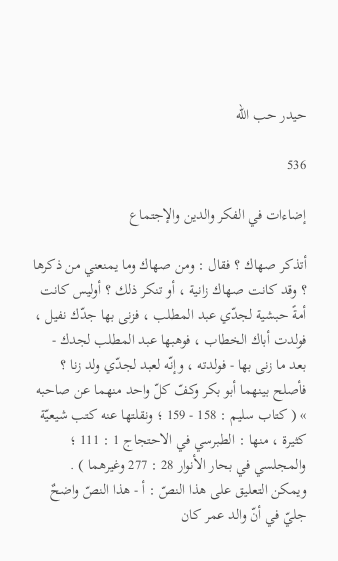حيدر حب الله

536

إضاءات في الفكر والدين والإجتماع

أتذكر صهاك ؟ فقال : ومن صهاك وما يمنعني من ذكرها ؟ وقد كانت صهاك زانية ، أو تنكر ذلك ؟ أوليس كانت أمةً حبشية لجدّي عبد المطلب ، فزنى بها جدّك نفيل ، فولدت أباك الخطاب ، فوهبها عبد المطلب لجدك - بعد ما زنى بها - فولدته ، وإنّه لعبد لجدّي ولد زنا ؟ فأصلح بينهما أبو بكر وكفّ كلّ واحد منهما عن صاحبه » ( كتاب سليم : 158 - 159 ؛ ونقلتها عنه كتب شيعيّة كثيرة ، منها : الطبرسي في الاحتجاج 1 : 111 ؛ والمجلسي في بحار الأنوار 28 : 277 وغيرهما ) . ويمكن التعليق على هذا النصّ : أ - هذا النصّ واضحٌ جليّ في أنّ والد عمر كان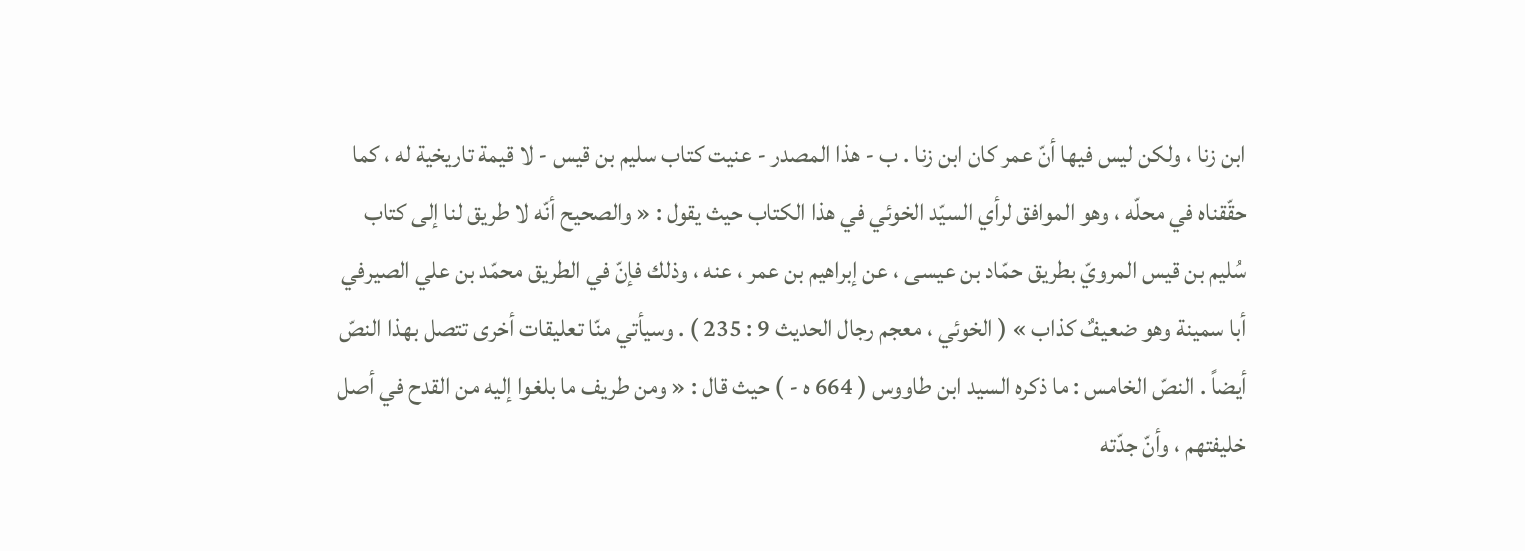ابن زنا ، ولكن ليس فيها أنّ عمر كان ابن زنا . ب - هذا المصدر - عنيت كتاب سليم بن قيس - لا قيمة تاريخية له ، كما حقّقناه في محلّه ، وهو الموافق لرأي السيّد الخوئي في هذا الكتاب حيث يقول : « والصحيح أنّه لا طريق لنا إلى كتاب سُليم بن قيس المرويّ بطريق حمّاد بن عيسى ، عن إبراهيم بن عمر ، عنه ، وذلك فإنّ في الطريق محمّد بن علي الصيرفي أبا سمينة وهو ضعيفٌ كذاب » ( الخوئي ، معجم رجال الحديث 9 : 235 ) . وسيأتي منّا تعليقات أخرى تتصل بهذا النصّ أيضاً . النصّ الخامس : ما ذكره السيد ابن طاووس ( 664 ه - ) حيث قال : « ومن طريف ما بلغوا إليه من القدح في أصل خليفتهم ، وأنّ جدّته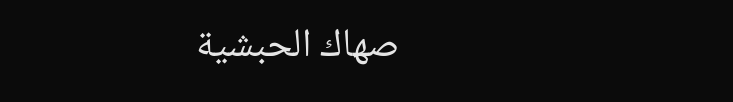صهاك الحبشية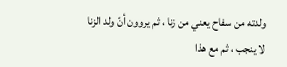ولدته من سفاح يعني من زنا ، ثم يروون أنّ ولد الزنا لا ينجب ، ثم مع هذا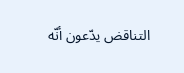التناقض يدّعون أنّه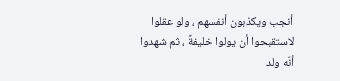أنجب ويكذبون أنفسهم ، ولو عقلوا لاستقبحوا أن يولوا خليفةً ، ثم شهدوا أنّه ولد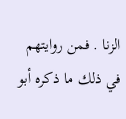الزنا . فمن روايتهم في ذلك ما ذكره أبو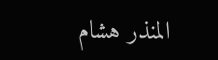المنذر هشام